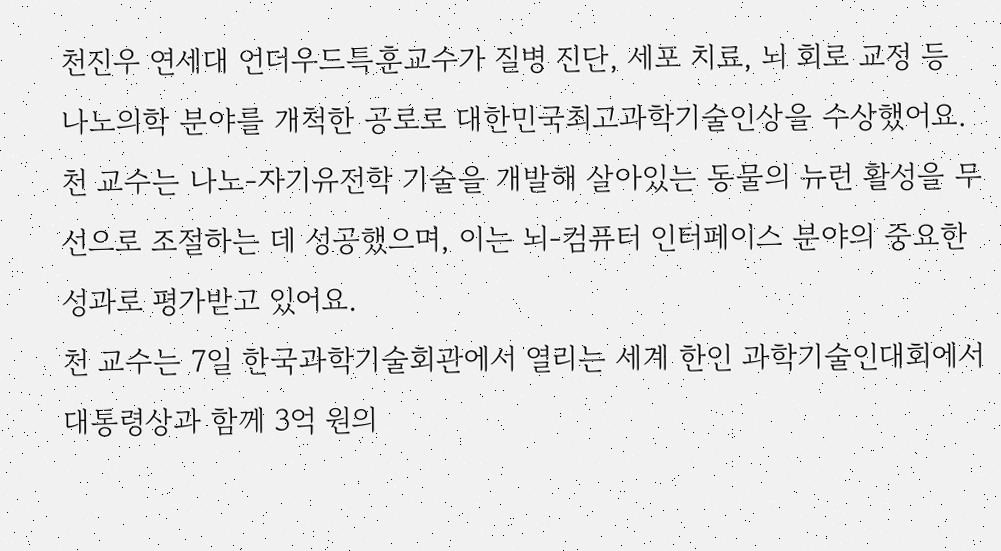천진우 연세대 언더우드특훈교수가 질병 진단, 세포 치료, 뇌 회로 교정 등 나노의학 분야를 개척한 공로로 대한민국최고과학기술인상을 수상했어요.
천 교수는 나노-자기유전학 기술을 개발해 살아있는 동물의 뉴런 활성을 무선으로 조절하는 데 성공했으며, 이는 뇌-컴퓨터 인터페이스 분야의 중요한 성과로 평가받고 있어요.
천 교수는 7일 한국과학기술회관에서 열리는 세계 한인 과학기술인대회에서 대통령상과 함께 3억 원의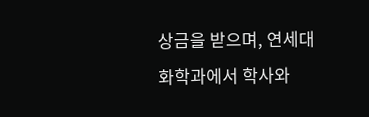상금을 받으며, 연세대 화학과에서 학사와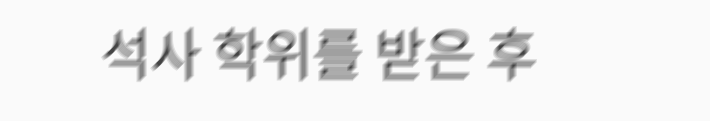석사 학위를 받은 후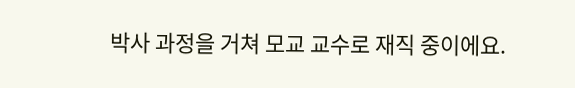박사 과정을 거쳐 모교 교수로 재직 중이에요.